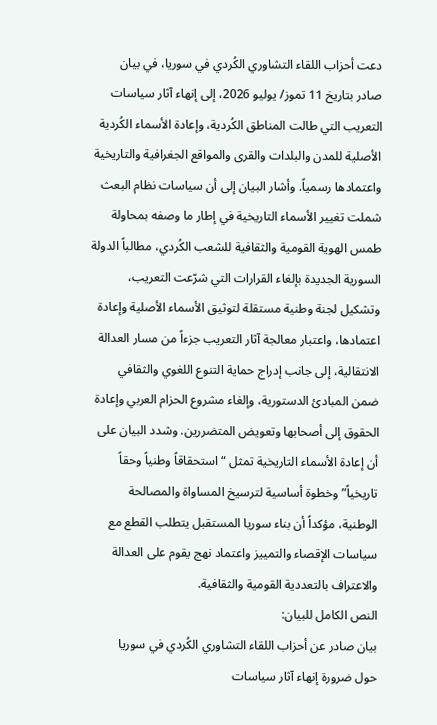دعت أحزاب اللقاء التشاوري الكُردي في سوريا، في بيان صادر بتاريخ 11 تموز/ يوليو 2026، إلى إنهاء آثار سياسات التعريب التي طالت المناطق الكُردية، وإعادة الأسماء الكُردية الأصلية للمدن والبلدات والقرى والمواقع الجغرافية والتاريخية واعتمادها رسمياً. وأشار البيان إلى أن سياسات نظام البعث شملت تغيير الأسماء التاريخية في إطار ما وصفه بمحاولة طمس الهوية القومية والثقافية للشعب الكُردي، مطالباً الدولة السورية الجديدة بإلغاء القرارات التي شرّعت التعريب، وتشكيل لجنة وطنية مستقلة لتوثيق الأسماء الأصلية وإعادة اعتمادها، واعتبار معالجة آثار التعريب جزءاً من مسار العدالة الانتقالية، إلى جانب إدراج حماية التنوع اللغوي والثقافي ضمن المبادئ الدستورية، وإلغاء مشروع الحزام العربي وإعادة الحقوق إلى أصحابها وتعويض المتضررين. وشدد البيان على أن إعادة الأسماء التاريخية تمثل “استحقاقاً وطنياً وحقاً تاريخياً” وخطوة أساسية لترسيخ المساواة والمصالحة الوطنية، مؤكداً أن بناء سوريا المستقبل يتطلب القطع مع سياسات الإقصاء والتمييز واعتماد نهج يقوم على العدالة والاعتراف بالتعددية القومية والثقافية.
النص الكامل للبيان:
بيان صادر عن أحزاب اللقاء التشاوري الكُردي في سوريا
حول ضرورة إنهاء آثار سياسات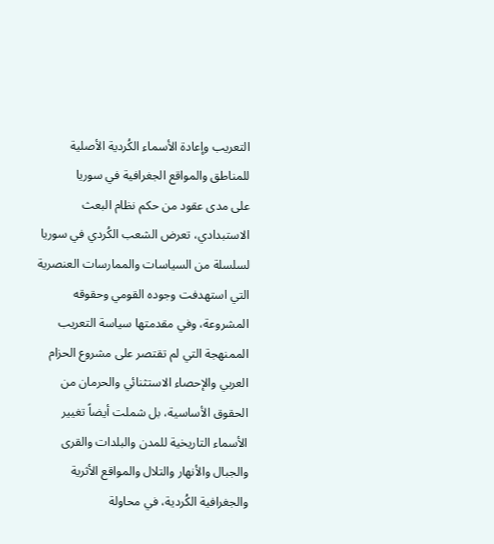التعريب وإعادة الأسماء الكُردية الأصلية للمناطق والمواقع الجغرافية في سوريا
على مدى عقود من حكم نظام البعث الاستبدادي، تعرض الشعب الكُردي في سوريا لسلسلة من السياسات والممارسات العنصرية التي استهدفت وجوده القومي وحقوقه المشروعة، وفي مقدمتها سياسة التعريب الممنهجة التي لم تقتصر على مشروع الحزام العربي والإحصاء الاستثنائي والحرمان من الحقوق الأساسية، بل شملت أيضاً تغيير الأسماء التاريخية للمدن والبلدات والقرى والجبال والأنهار والتلال والمواقع الأثرية والجغرافية الكُردية، في محاولة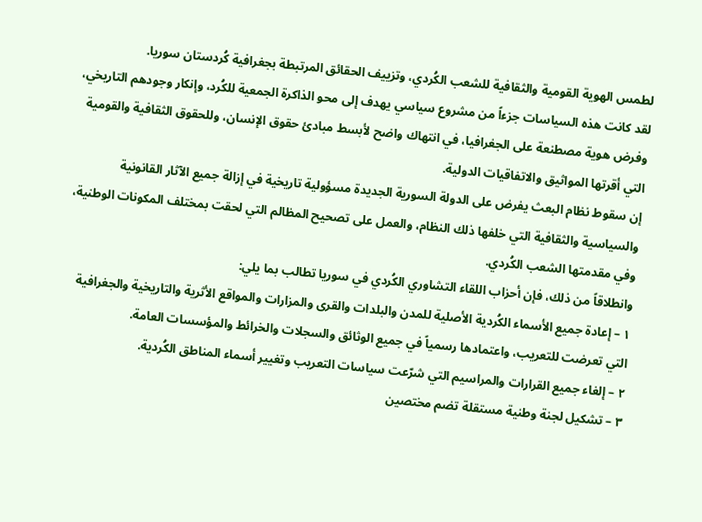لطمس الهوية القومية والثقافية للشعب الكُردي، وتزييف الحقائق المرتبطة بجغرافية كُردستان سوريا.
لقد كانت هذه السياسات جزءاً من مشروع سياسي يهدف إلى محو الذاكرة الجمعية للكُرد، وإنكار وجودهم التاريخي، وفرض هوية مصطنعة على الجغرافيا، في انتهاك واضح لأبسط مبادئ حقوق الإنسان، وللحقوق الثقافية والقومية التي أقرتها المواثيق والاتفاقيات الدولية.
إن سقوط نظام البعث يفرض على الدولة السورية الجديدة مسؤولية تاريخية في إزالة جميع الآثار القانونية والسياسية والثقافية التي خلفها ذلك النظام، والعمل على تصحيح المظالم التي لحقت بمختلف المكونات الوطنية، وفي مقدمتها الشعب الكُردي.
وانطلاقاً من ذلك، فإن أحزاب اللقاء التشاوري الكُردي في سوريا تطالب بما يلي:
١ – إعادة جميع الأسماء الكُردية الأصلية للمدن والبلدات والقرى والمزارات والمواقع الأثرية والتاريخية والجغرافية التي تعرضت للتعريب، واعتمادها رسمياً في جميع الوثائق والسجلات والخرائط والمؤسسات العامة.
٢ – إلغاء جميع القرارات والمراسيم التي شرّعت سياسات التعريب وتغيير أسماء المناطق الكُردية.
٣ – تشكيل لجنة وطنية مستقلة تضم مختصين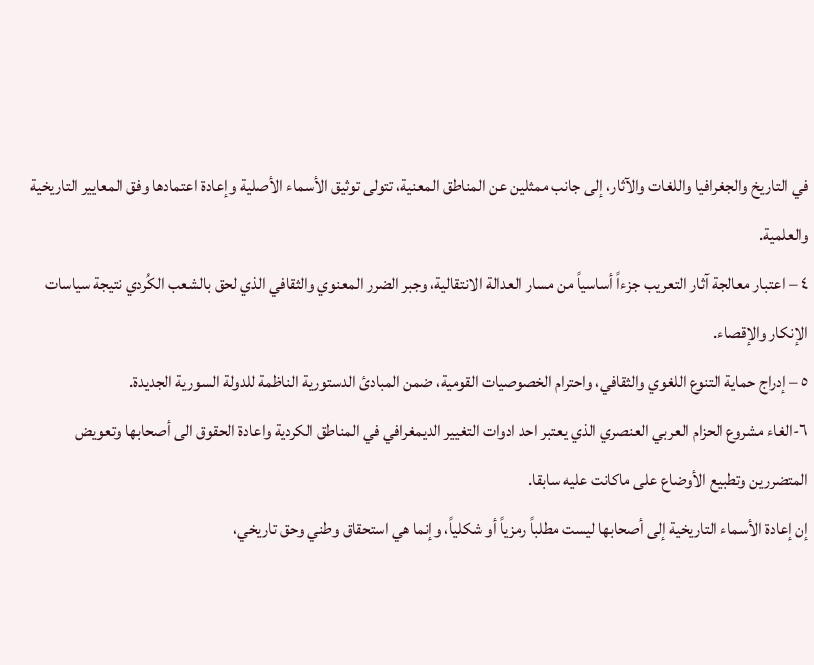في التاريخ والجغرافيا واللغات والآثار، إلى جانب ممثلين عن المناطق المعنية، تتولى توثيق الأسماء الأصلية وإعادة اعتمادها وفق المعايير التاريخية والعلمية.
٤ – اعتبار معالجة آثار التعريب جزءاً أساسياً من مسار العدالة الانتقالية، وجبر الضرر المعنوي والثقافي الذي لحق بالشعب الكُردي نتيجة سياسات الإنكار والإقصاء.
٥ – إدراج حماية التنوع اللغوي والثقافي، واحترام الخصوصيات القومية، ضمن المبادئ الدستورية الناظمة للدولة السورية الجديدة.
٦-الغاء مشروع الحزام العربي العنصري الذي يعتبر احد ادوات التغيير الديمغرافي في المناطق الكردية واعادة الحقوق الى أصحابها وتعويض المتضررين وتطبيع الأوضاع على ماكانت عليه سابقا.
إن إعادة الأسماء التاريخية إلى أصحابها ليست مطلباً رمزياً أو شكلياً، وإنما هي استحقاق وطني وحق تاريخي،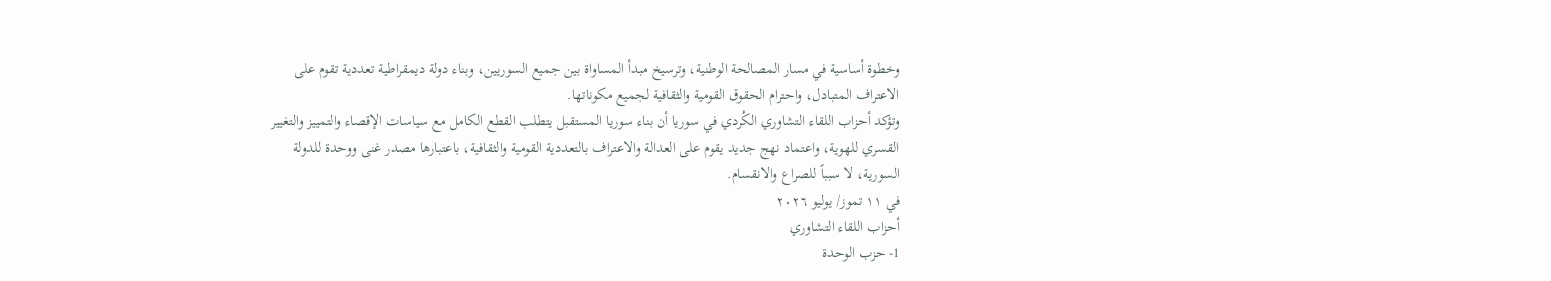وخطوة أساسية في مسار المصالحة الوطنية، وترسيخ مبدأ المساواة بين جميع السوريين، وبناء دولة ديمقراطية تعددية تقوم على الاعتراف المتبادل، واحترام الحقوق القومية والثقافية لجميع مكوناتها.
وتؤكد أحزاب اللقاء التشاوري الكُردي في سوريا أن بناء سوريا المستقبل يتطلب القطع الكامل مع سياسات الإقصاء والتمييز والتغيير القسري للهوية، واعتماد نهج جديد يقوم على العدالة والاعتراف بالتعددية القومية والثقافية، باعتبارها مصدر غنى ووحدة للدولة السورية، لا سبباً للصراع والانقسام.
في ١١ تموز/ يوليو ٢٠٢٦
أحزاب اللقاء التشاوري
1- حزب الوحدة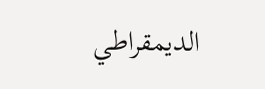الديمقراطي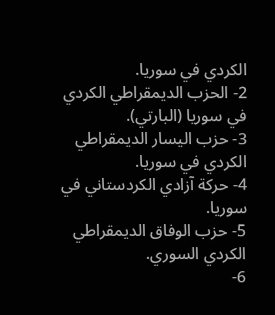الكردي في سوريا.
2- الحزب الديمقراطي الكردي في سوريا (البارتي).
3- حزب اليسار الديمقراطي الكردي في سوريا.
4- حركة آزادي الكردستاني في سوريا.
5- حزب الوفاق الديمقراطي الكردي السوري.
6-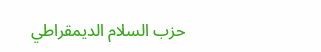حزب السلام الديمقراطي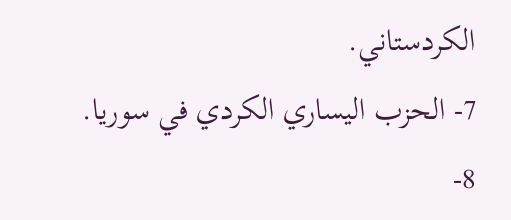الكردستاني.
7- الحزب اليساري الكردي في سوريا.
8-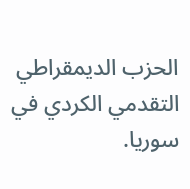الحزب الديمقراطي التقدمي الكردي في سوريا.